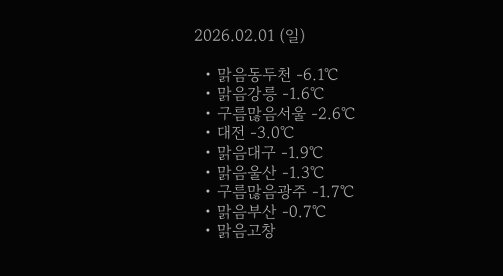2026.02.01 (일)

  • 맑음동두천 -6.1℃
  • 맑음강릉 -1.6℃
  • 구름많음서울 -2.6℃
  • 대전 -3.0℃
  • 맑음대구 -1.9℃
  • 맑음울산 -1.3℃
  • 구름많음광주 -1.7℃
  • 맑음부산 -0.7℃
  • 맑음고창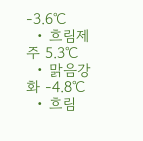-3.6℃
  • 흐림제주 5.3℃
  • 맑음강화 -4.8℃
  • 흐림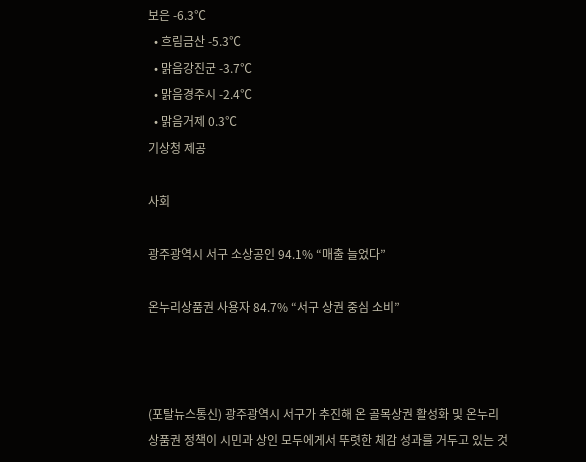보은 -6.3℃
  • 흐림금산 -5.3℃
  • 맑음강진군 -3.7℃
  • 맑음경주시 -2.4℃
  • 맑음거제 0.3℃
기상청 제공

사회

광주광역시 서구 소상공인 94.1% “매출 늘었다”

온누리상품권 사용자 84.7% “서구 상권 중심 소비”



(포탈뉴스통신) 광주광역시 서구가 추진해 온 골목상권 활성화 및 온누리상품권 정책이 시민과 상인 모두에게서 뚜렷한 체감 성과를 거두고 있는 것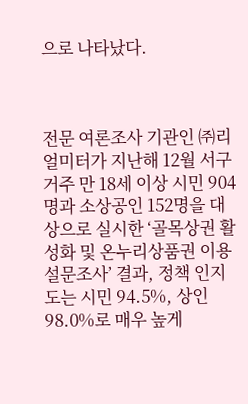으로 나타났다.



전문 여론조사 기관인 ㈜리얼미터가 지난해 12월 서구 거주 만 18세 이상 시민 904명과 소상공인 152명을 대상으로 실시한 ‘골목상권 활성화 및 온누리상품권 이용 설문조사’ 결과, 정책 인지도는 시민 94.5%, 상인 98.0%로 매우 높게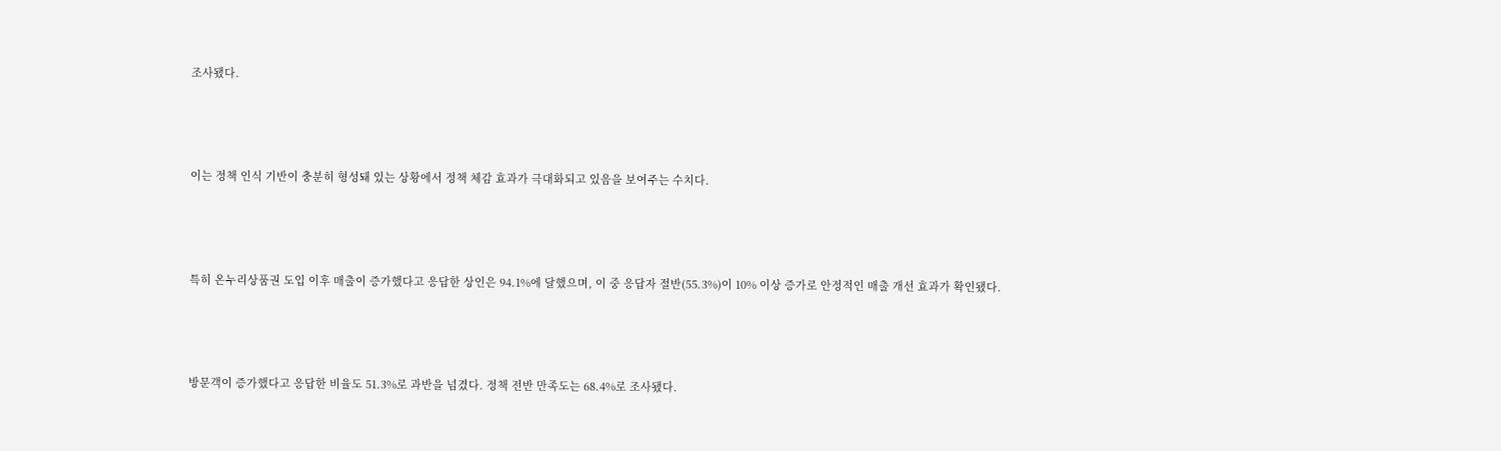조사됐다.



이는 정책 인식 기반이 충분히 형성돼 있는 상황에서 정책 체감 효과가 극대화되고 있음을 보여주는 수치다.



특히 온누리상품권 도입 이후 매출이 증가했다고 응답한 상인은 94.1%에 달했으며, 이 중 응답자 절반(55.3%)이 10% 이상 증가로 안정적인 매출 개선 효과가 확인됐다.



방문객이 증가했다고 응답한 비율도 51.3%로 과반을 넘겼다. 정책 전반 만족도는 68.4%로 조사됐다.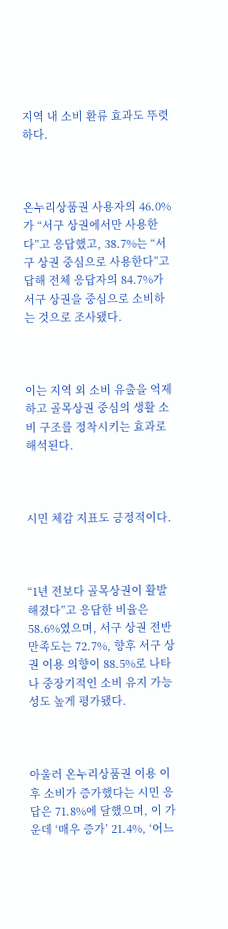지역 내 소비 환류 효과도 뚜렷하다.



온누리상품권 사용자의 46.0%가 “서구 상권에서만 사용한다”고 응답했고, 38.7%는 “서구 상권 중심으로 사용한다”고 답해 전체 응답자의 84.7%가 서구 상권을 중심으로 소비하는 것으로 조사됐다.



이는 지역 외 소비 유출을 억제하고 골목상권 중심의 생활 소비 구조를 정착시키는 효과로 해석된다.



시민 체감 지표도 긍정적이다.



“1년 전보다 골목상권이 활발해졌다”고 응답한 비율은 58.6%였으며, 서구 상권 전반 만족도는 72.7%, 향후 서구 상권 이용 의향이 88.5%로 나타나 중장기적인 소비 유지 가능성도 높게 평가됐다.



아울러 온누리상품권 이용 이후 소비가 증가했다는 시민 응답은 71.8%에 달했으며, 이 가운데 ‘매우 증가’ 21.4%, ‘어느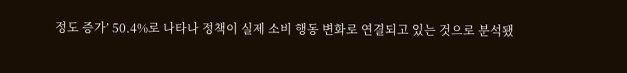정도 증가’ 50.4%로 나타나 정책이 실제 소비 행동 변화로 연결되고 있는 것으로 분석됐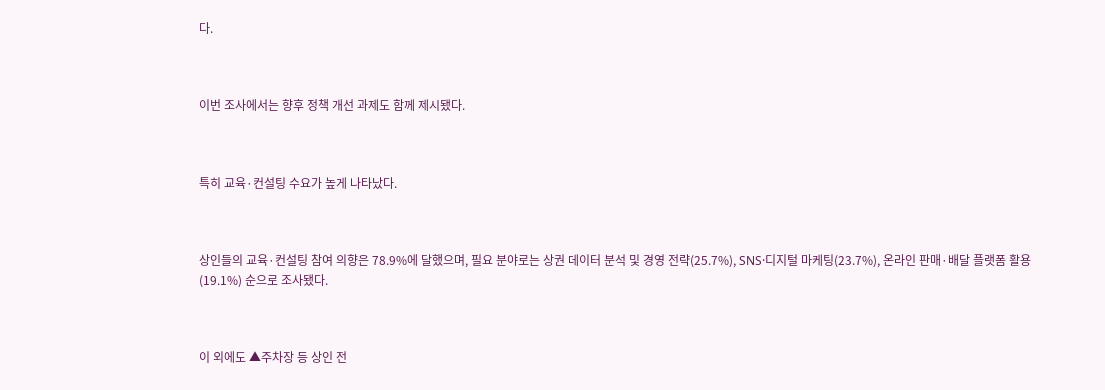다.



이번 조사에서는 향후 정책 개선 과제도 함께 제시됐다.



특히 교육·컨설팅 수요가 높게 나타났다.



상인들의 교육·컨설팅 참여 의향은 78.9%에 달했으며, 필요 분야로는 상권 데이터 분석 및 경영 전략(25.7%), SNS·디지털 마케팅(23.7%), 온라인 판매·배달 플랫폼 활용(19.1%) 순으로 조사됐다.



이 외에도 ▲주차장 등 상인 전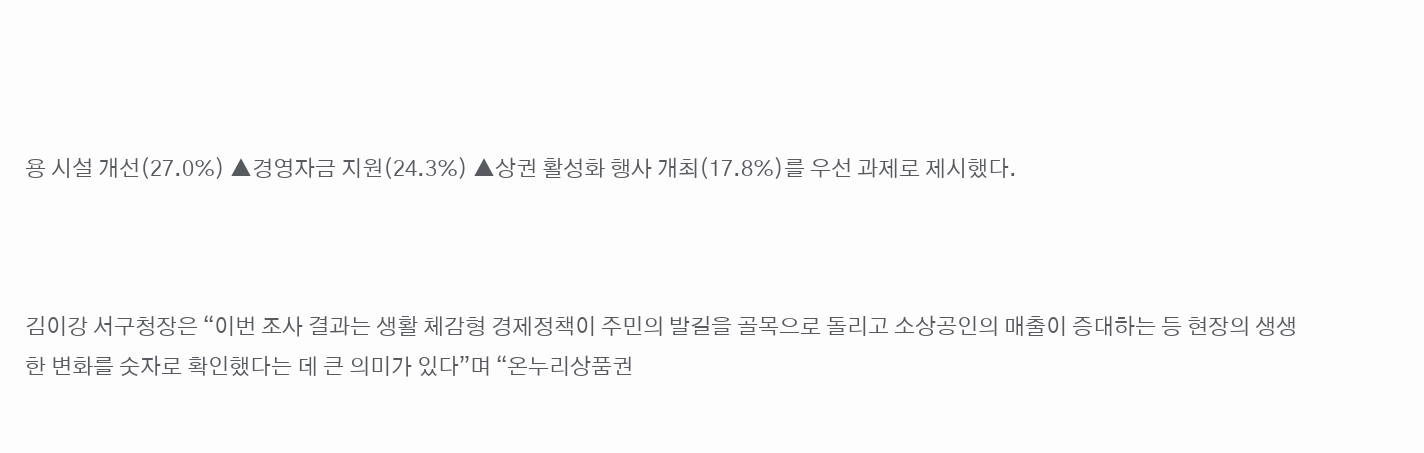용 시설 개선(27.0%) ▲경영자금 지원(24.3%) ▲상권 활성화 행사 개최(17.8%)를 우선 과제로 제시했다.



김이강 서구청장은 “이번 조사 결과는 생활 체감형 경제정책이 주민의 발길을 골목으로 돌리고 소상공인의 매출이 증대하는 등 현장의 생생한 변화를 숫자로 확인했다는 데 큰 의미가 있다”며 “온누리상품권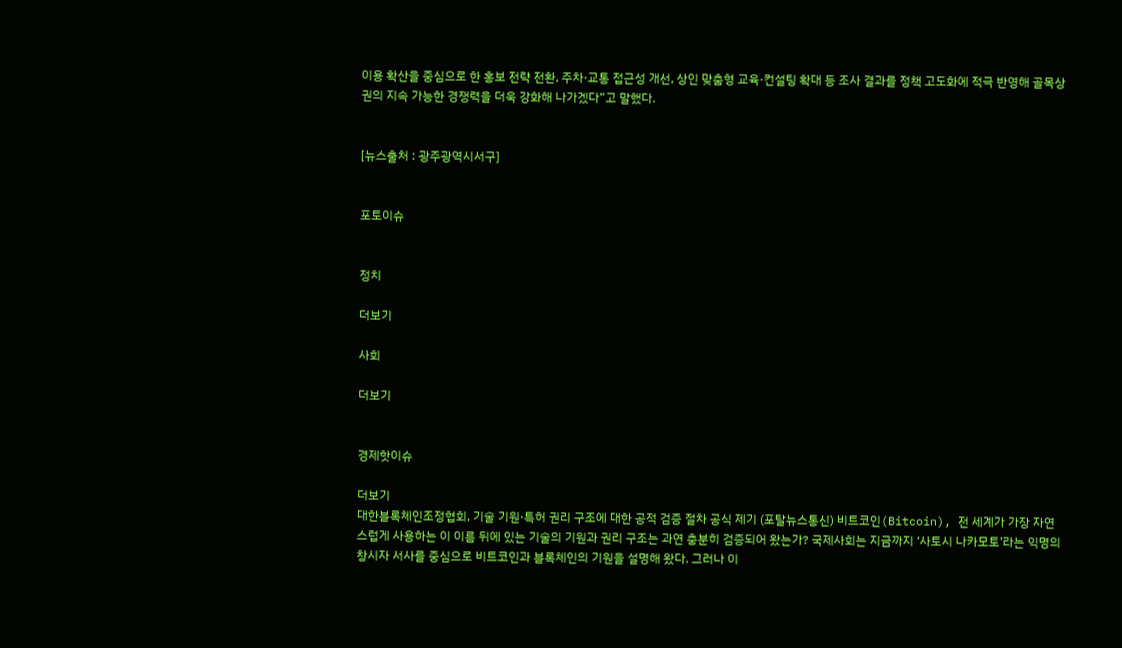이용 확산을 중심으로 한 홍보 전략 전환, 주차·교통 접근성 개선, 상인 맞춤형 교육·컨설팅 확대 등 조사 결과를 정책 고도화에 적극 반영해 골목상권의 지속 가능한 경쟁력을 더욱 강화해 나가겠다”고 말했다.


[뉴스출처 : 광주광역시서구]


포토이슈


정치

더보기

사회

더보기


경제핫이슈

더보기
대한블록체인조정협회, 기술 기원·특허 권리 구조에 대한 공적 검증 절차 공식 제기 (포탈뉴스통신) 비트코인(Bitcoin), 전 세계가 가장 자연스럽게 사용하는 이 이름 뒤에 있는 기술의 기원과 권리 구조는 과연 충분히 검증되어 왔는가? 국제사회는 지금까지 ‘사토시 나카모토’라는 익명의 창시자 서사를 중심으로 비트코인과 블록체인의 기원을 설명해 왔다. 그러나 이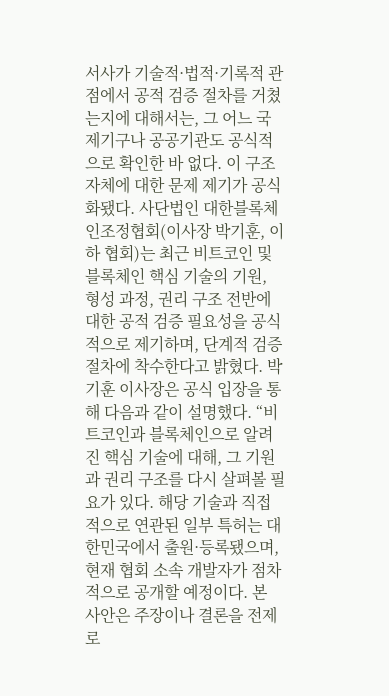서사가 기술적·법적·기록적 관점에서 공적 검증 절차를 거쳤는지에 대해서는, 그 어느 국제기구나 공공기관도 공식적으로 확인한 바 없다. 이 구조 자체에 대한 문제 제기가 공식화됐다. 사단법인 대한블록체인조정협회(이사장 박기훈, 이하 협회)는 최근 비트코인 및 블록체인 핵심 기술의 기원, 형성 과정, 권리 구조 전반에 대한 공적 검증 필요성을 공식적으로 제기하며, 단계적 검증 절차에 착수한다고 밝혔다. 박기훈 이사장은 공식 입장을 통해 다음과 같이 설명했다. “비트코인과 블록체인으로 알려진 핵심 기술에 대해, 그 기원과 권리 구조를 다시 살펴볼 필요가 있다. 해당 기술과 직접적으로 연관된 일부 특허는 대한민국에서 출원·등록됐으며, 현재 협회 소속 개발자가 점차적으로 공개할 예정이다. 본 사안은 주장이나 결론을 전제로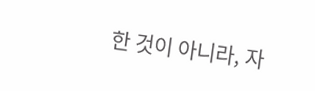한 것이 아니라, 자